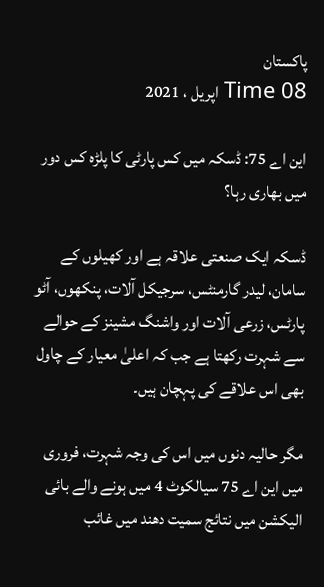پاکستان
Time 08 اپریل ، 2021

این اے 75: ڈسکہ میں کس پارٹی کا پلڑہ کس دور میں بھاری رہا؟

ڈسکہ ایک صنعتی علاقہ ہے اور کھیلوں کے سامان، لیدر گارمنٹس، سرجیکل آلات، پنکھوں، آٹو پارٹس، زرعی آلات اور واشنگ مشینز کے حوالے سے شہرت رکھتا ہے جب کہ اعلیٰ معیار کے چاول بھی اس علاقے کی پہچان ہیں۔

مگر حالیہ دنوں میں اس کی وجہ شہرت، فروری میں این اے 75 سیالکوٹ 4 میں ہونے والے بائی الیکشن میں نتائج سمیت دھند میں غائب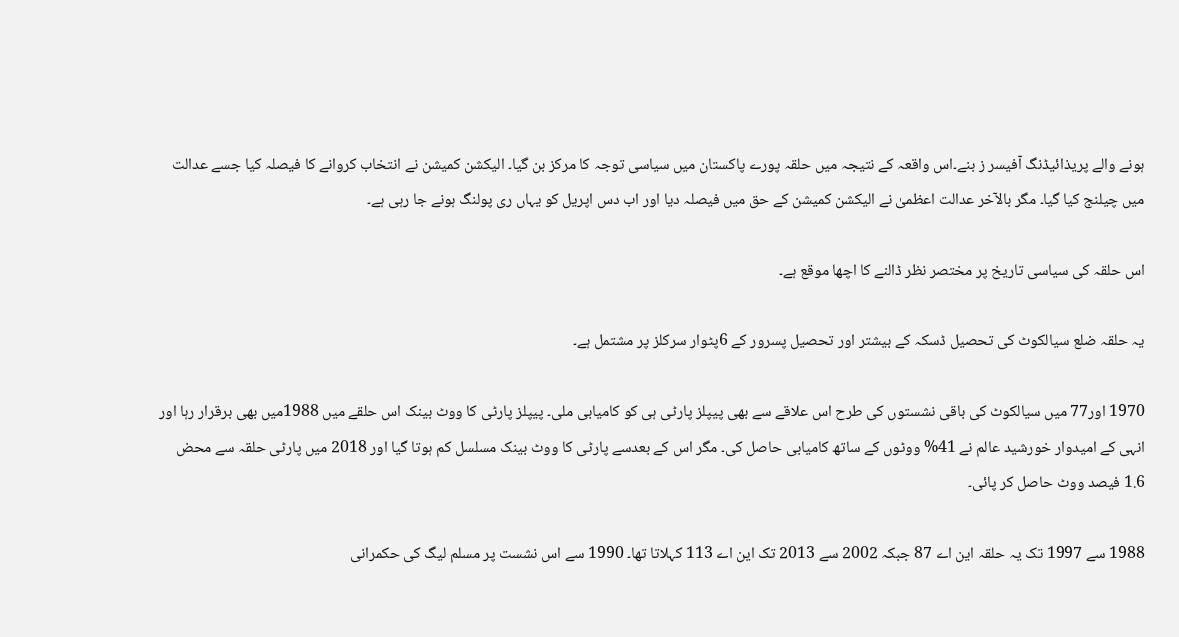ہونے والے پریذائیڈنگ آفیسر ز بنے۔اس واقعہ کے نتیجہ میں حلقہ پورے پاکستان میں سیاسی توجہ کا مرکز بن گیا۔ الیکشن کمیشن نے انتخاب کروانے کا فیصلہ کیا جسے عدالت میں چیلنج کیا گیا۔ مگر بالآخر عدالت اعظمیٰ نے الیکشن کمیشن کے حق میں فیصلہ دیا اور اب دس اپریل کو یہاں ری پولنگ ہونے جا رہی ہے۔

اس حلقہ کی سیاسی تاریخ پر مختصر نظر ڈالنے کا اچھا موقع ہے۔

یہ حلقہ ضلع سیالکوٹ کی تحصیل ڈسکہ کے بیشتر اور تحصیل پسرور کے 6پٹوار سرکلز پر مشتمل ہے۔

1970 اور77 میں سیالکوٹ کی باقی نشستوں کی طرح اس علاقے سے بھی پیپلز پارٹی ہی کو کامیابی ملی۔ پیپلز پارٹی کا ووٹ بینک اس حلقے میں 1988میں بھی برقرار رہا اور انہی کے امیدوار خورشید عالم نے 41% ووٹوں کے ساتھ کامیابی حاصل کی۔ مگر اس کے بعدسے پارٹی کا ووٹ بینک مسلسل کم ہوتا گیا اور 2018 میں پارٹی حلقہ سے محض 1.6 فیصد ووٹ حاصل کر پائی۔

1988 سے 1997 تک یہ حلقہ این اے 87 جبکہ 2002 سے 2013 تک این اے 113 کہلاتا تھا۔ 1990 سے اس نشست پر مسلم لیگ کی حکمرانی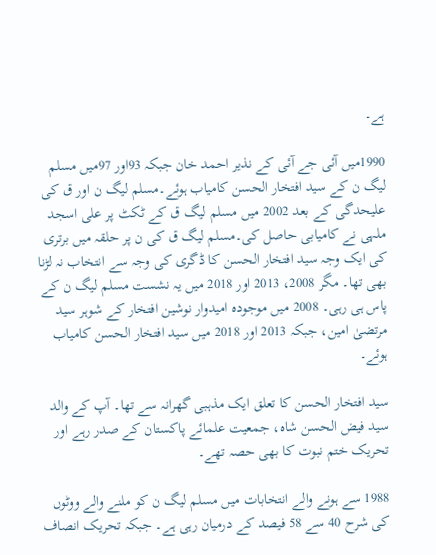ہے۔

1990میں آئی جے آئی کے نذیر احمد خان جبکہ 93اور 97میں مسلم لیگ ن کے سید افتخار الحسن کامیاب ہوئے۔مسلم لیگ ن اور ق کی علیحدگی کے بعد 2002 میں مسلم لیگ ق کے ٹکٹ پر علی اسجد ملہی نے کامیابی حاصل کی۔مسلم لیگ ق کی ن پر حلقہ میں برتری کی ایک وجہ سید افتخار الحسن کا ڈگری کی وجہ سے انتخاب نہ لڑنا بھی تھا۔ مگر 2008، 2013 اور 2018 میں یہ نشست مسلم لیگ ن کے پاس ہی رہی۔ 2008 میں موجودہ امیدوار نوشین افتخار کے شوہر سید مرتضیٰ امین، جبکہ 2013 اور 2018 میں سید افتخار الحسن کامیاب ہوئے۔

سید افتخار الحسن کا تعلق ایک مذہبی گھرانہ سے تھا۔ آپ کے والد سید فیض الحسن شاہ، جمعیت علمائے پاکستان کے صدر رہے اور تحریک ختم نبوت کا بھی حصہ تھے۔

1988 سے ہونے والے انتخابات میں مسلم لیگ ن کو ملنے والے ووٹوں کی شرح 40 سے 58 فیصد کے درمیان رہی ہے۔ جبکہ تحریک انصاف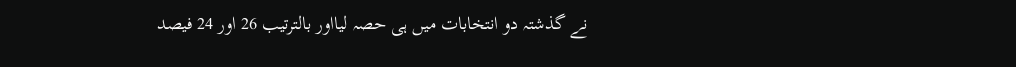نے گذشتہ دو انتخابات میں ہی حصہ لیااور بالترتیب 26 اور 24 فیصد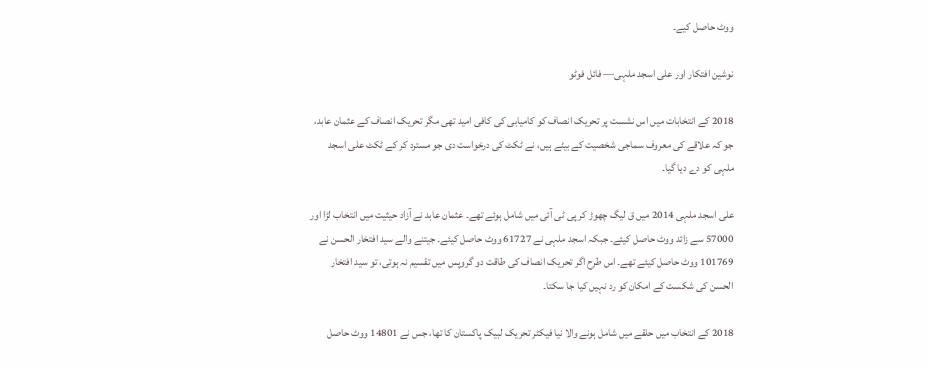ووٹ حاصل کیے۔

نوشین افتکار اور علی اسجد ملہی— فائل فوٹو

2018 کے انتخابات میں اس نشست پر تحریک انصاف کو کامیابی کی کافی امید تھی مگر تحریک انصاف کے عثمان عابد، جو کہ علاقے کی معروف سماجی شخصیت کے بیٹے ہیں، نے ٹکٹ کی درخواست دی جو مسترد کر کے ٹکٹ علی اسجد ملہی کو دے دیا گیا۔

علی اسجد ملہی 2014 میں ق لیگ چھوڑ کر پی ٹی آئی میں شامل ہوئے تھے۔ عثمان عابد نے آزاد حیثیت میں انتخاب لڑا اور 57000 سے زائد ووٹ حاصل کیئے۔ جبکہ اسجد ملہی نے 61727 ووٹ حاصل کیئے۔ جیتنے والے سید افتخار الحسن نے 101769 ووٹ حاصل کیئے تھے۔ اس طرح اگر تحریک انصاف کی طاقت دو گروپس میں تقسیم نہ ہوتی، تو سید افتخار الحسن کی شکست کے امکان کو رد نہیں کیا جا سکتا۔

2018 کے انتخاب میں حلقے میں شامل ہونے والا نیا فیکٹر تحریک لبیک پاکستان کا تھا، جس نے 14801 ووٹ حاصل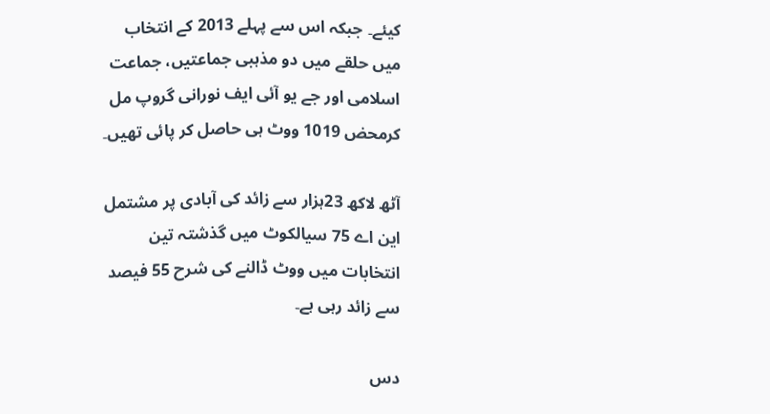کیئے۔ جبکہ اس سے پہلے 2013 کے انتخاب میں حلقے میں دو مذہبی جماعتیں، جماعت اسلامی اور جے یو آئی ایف نورانی گروپ مل کرمحض 1019 ووٹ ہی حاصل کر پائی تھیں۔

آٹھ لاکھ 23ہزار سے زائد کی آبادی پر مشتمل این اے 75 سیالکوٹ میں گذشتہ تین انتخابات میں ووٹ ڈالنے کی شرح 55 فیصد سے زائد رہی ہے۔

دس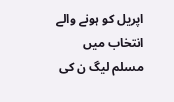اپریل کو ہونے والے انتخاب میں مسلم لیگ ن کی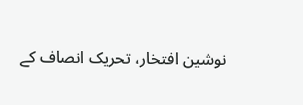نوشین افتخار، تحریک انصاف کے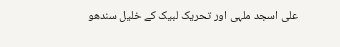علی اسجد ملہی اور تحریک لبیک کے خلیل سندھو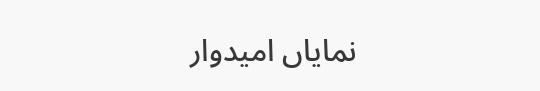نمایاں امیدوار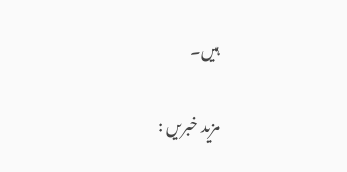ہیں۔

مزید خبریں :